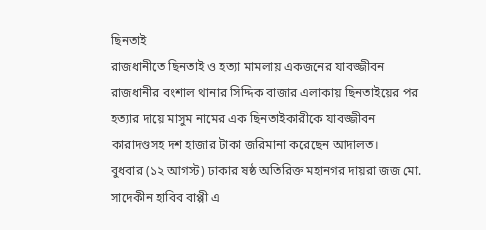ছিনতাই
রাজধানীতে ছিনতাই ও হত্যা মামলায় একজনের যাবজ্জীবন
রাজধানীর বংশাল থানার সিদ্দিক বাজার এলাকায় ছিনতাইয়ের পর হত্যার দায়ে মাসুম নামের এক ছিনতাইকারীকে যাবজ্জীবন কারাদণ্ডসহ দশ হাজার টাকা জরিমানা করেছেন আদালত।
বুধবার (১২ আগস্ট) ঢাকার ষষ্ঠ অতিরিক্ত মহানগর দায়রা জজ মো. সাদেকীন হাবিব বাপ্পী এ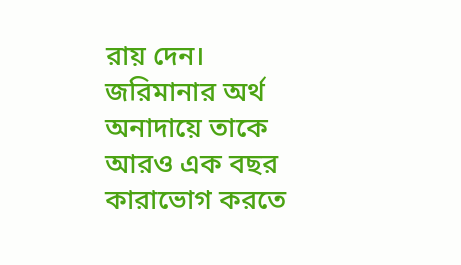রায় দেন।
জরিমানার অর্থ অনাদায়ে তাকে আরও এক বছর কারাভোগ করতে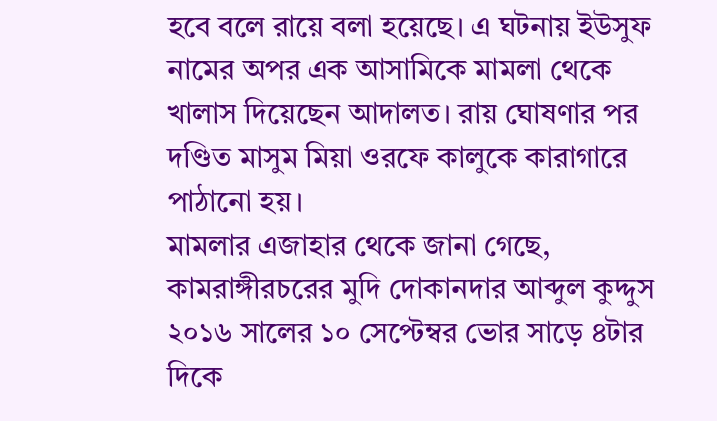হবে বলে রায়ে বলা হয়েছে। এ ঘটনায় ইউসুফ নামের অপর এক আসামিকে মামলা থেকে খালাস দিয়েছেন আদালত। রায় ঘোষণার পর দণ্ডিত মাসুম মিয়া ওরফে কালুকে কারাগারে পাঠানো হয়।
মামলার এজাহার থেকে জানা গেছে, কামরাঙ্গীরচরের মুদি দোকানদার আব্দুল কুদ্দুস ২০১৬ সালের ১০ সেপ্টেম্বর ভোর সাড়ে ৪টার দিকে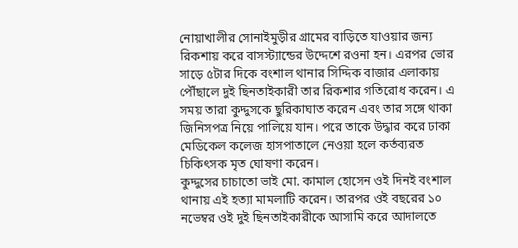নোয়াখালীর সোনাইমুড়ীর গ্রামের বাড়িতে যাওয়ার জন্য রিকশায় করে বাসস্ট্যান্ডের উদ্দেশে রওনা হন। এরপর ভোর সাড়ে ৫টার দিকে বংশাল থানার সিদ্দিক বাজার এলাকায় পৌঁছালে দুই ছিনতাইকারী তার রিকশার গতিরোধ করেন। এ সময় তারা কুদ্দুসকে ছুরিকাঘাত করেন এবং তার সঙ্গে থাকা জিনিসপত্র নিয়ে পালিয়ে যান। পরে তাকে উদ্ধার করে ঢাকা মেডিকেল কলেজ হাসপাতালে নেওয়া হলে কর্তব্যরত চিকিৎসক মৃত ঘোষণা করেন।
কুদ্দুসের চাচাতো ভাই মো. কামাল হোসেন ওই দিনই বংশাল থানায় এই হত্যা মামলাটি করেন। তারপর ওই বছরের ১০ নভেম্বর ওই দুই ছিনতাইকারীকে আসামি করে আদালতে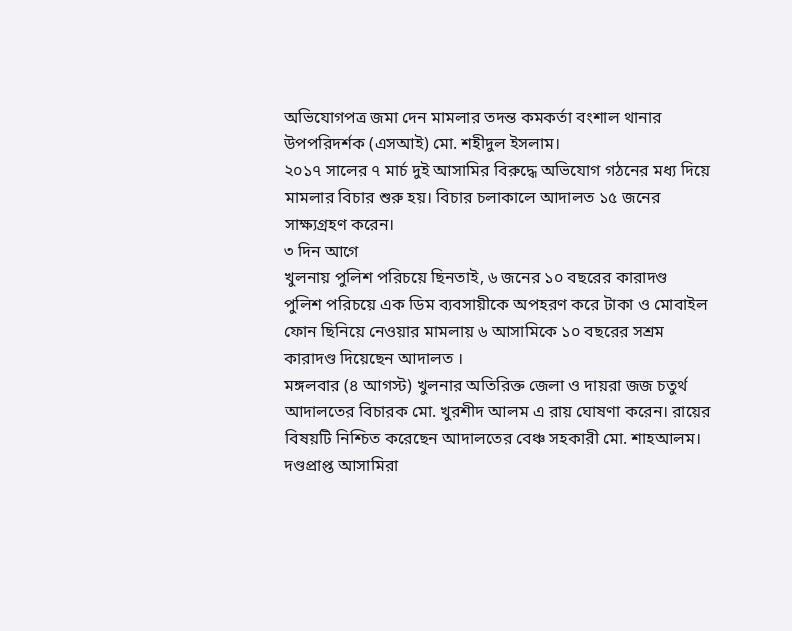অভিযোগপত্র জমা দেন মামলার তদন্ত কমকর্তা বংশাল থানার উপপরিদর্শক (এসআই) মো. শহীদুল ইসলাম।
২০১৭ সালের ৭ মার্চ দুই আসামির বিরুদ্ধে অভিযোগ গঠনের মধ্য দিয়ে মামলার বিচার শুরু হয়। বিচার চলাকালে আদালত ১৫ জনের সাক্ষ্যগ্রহণ করেন।
৩ দিন আগে
খুলনায় পুলিশ পরিচয়ে ছিনতাই, ৬ জনের ১০ বছরের কারাদণ্ড
পুলিশ পরিচয়ে এক ডিম ব্যবসায়ীকে অপহরণ করে টাকা ও মোবাইল ফোন ছিনিয়ে নেওয়ার মামলায় ৬ আসামিকে ১০ বছরের সশ্রম কারাদণ্ড দিয়েছেন আদালত ।
মঙ্গলবার (৪ আগস্ট) খুলনার অতিরিক্ত জেলা ও দায়রা জজ চতুর্থ আদালতের বিচারক মো. খুরশীদ আলম এ রায় ঘোষণা করেন। রায়ের বিষয়টি নিশ্চিত করেছেন আদালতের বেঞ্চ সহকারী মো. শাহআলম।
দণ্ডপ্রাপ্ত আসামিরা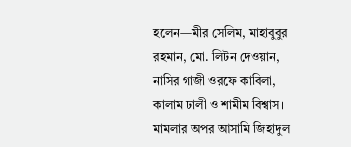হলেন—মীর সেলিম, মাহাবুবুর রহমান, মো. লিটন দেওয়ান, নাসির গাজী ওরফে কাবিলা, কালাম ঢালী ও শামীম বিশ্বাস। মামলার অপর আসামি জিহাদুল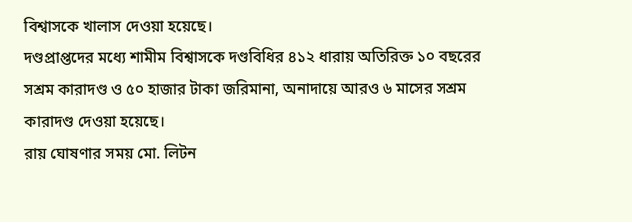বিশ্বাসকে খালাস দেওয়া হয়েছে।
দণ্ডপ্রাপ্তদের মধ্যে শামীম বিশ্বাসকে দণ্ডবিধির ৪১২ ধারায় অতিরিক্ত ১০ বছরের সশ্রম কারাদণ্ড ও ৫০ হাজার টাকা জরিমানা, অনাদায়ে আরও ৬ মাসের সশ্রম কারাদণ্ড দেওয়া হয়েছে।
রায় ঘোষণার সময় মো. লিটন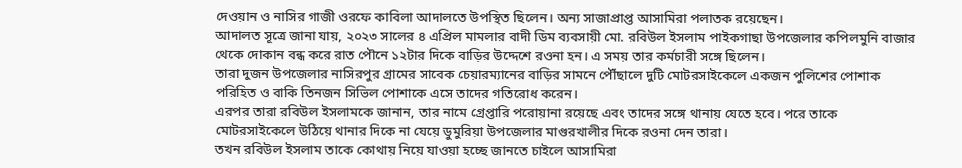দেওয়ান ও নাসির গাজী ওরফে কাবিলা আদালতে উপস্থিত ছিলেন। অন্য সাজাপ্রাপ্ত আসামিরা পলাতক রয়েছেন।
আদালত সূত্রে জানা যায়, ২০২৩ সালের ৪ এপ্রিল মামলার বাদী ডিম ব্যবসায়ী মো. রবিউল ইসলাম পাইকগাছা উপজেলার কপিলমুনি বাজার থেকে দোকান বন্ধ করে রাত পৌনে ১২টার দিকে বাড়ির উদ্দেশে রওনা হন। এ সময় তার কর্মচারী সঙ্গে ছিলেন।
তারা দুজন উপজেলার নাসিরপুর গ্রামের সাবেক চেয়ারম্যানের বাড়ির সামনে পৌঁছালে দুটি মোটরসাইকেলে একজন পুলিশের পোশাক পরিহিত ও বাকি তিনজন সিভিল পোশাকে এসে তাদের গতিরোধ করেন।
এরপর তারা রবিউল ইসলামকে জানান, তার নামে গ্রেপ্তারি পরোয়ানা রয়েছে এবং তাদের সঙ্গে থানায় যেতে হবে। পরে তাকে মোটরসাইকেলে উঠিয়ে থানার দিকে না যেয়ে ডুমুরিয়া উপজেলার মাগুরখালীর দিকে রওনা দেন তারা।
তখন রবিউল ইসলাম তাকে কোথায় নিয়ে যাওয়া হচ্ছে জানতে চাইলে আসামিরা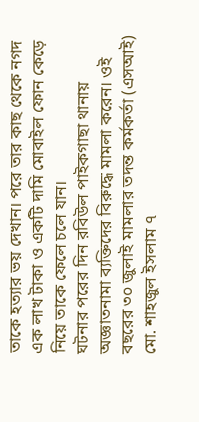তাকে হত্যার ভয় দেখান। পরে তার কাছ থেকে নগদ এক লাখ টাকা ও একটি দামি মোবাইল ফোন কেড়ে নিয়ে তাকে ফেলে চলে যান।
ঘটনার পরের দিন রবিউল পাইকগাছা থানায় অজ্ঞাতনামা ব্যক্তিদের বিরুদ্ধে মামলা করেন। ওই বছরের ৩০ জুলাই মামলার তদন্ত কর্মকর্তা (এসআই) মো. শাহজুল ইসলাম ৭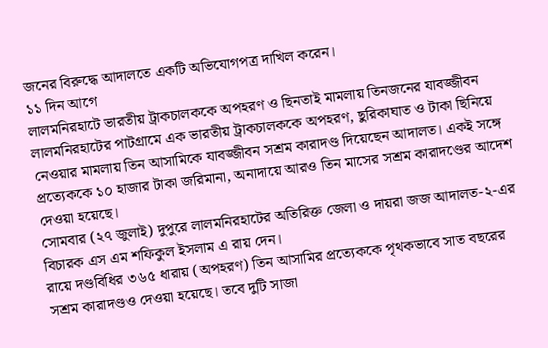জনের বিরুদ্ধে আদালতে একটি অভিযোগপত্র দাখিল করেন।
১১ দিন আগে
লালমনিরহাটে ভারতীয় ট্রাকচালককে অপহরণ ও ছিনতাই মামলায় তিনজনের যাবজ্জীবন
লালমনিরহাটের পাটগ্রামে এক ভারতীয় ট্রাকচালককে অপহরণ, ছুরিকাঘাত ও টাকা ছিনিয়ে নেওয়ার মামলায় তিন আসামিকে যাবজ্জীবন সশ্রম কারাদণ্ড দিয়েছেন আদালত। একই সঙ্গে প্রত্যেককে ১০ হাজার টাকা জরিমানা, অনাদায়ে আরও তিন মাসের সশ্রম কারাদণ্ডের আদেশ দেওয়া হয়েছে।
সোমবার (২৭ জুলাই) দুপুরে লালমনিরহাটের অতিরিক্ত জেলা ও দায়রা জজ আদালত-২-এর বিচারক এস এম শফিকুল ইসলাম এ রায় দেন।
রায়ে দণ্ডবিধির ৩৬৫ ধারায় (অপহরণ) তিন আসামির প্রত্যেককে পৃথকভাবে সাত বছরের সশ্রম কারাদণ্ডও দেওয়া হয়েছে। তবে দুটি সাজা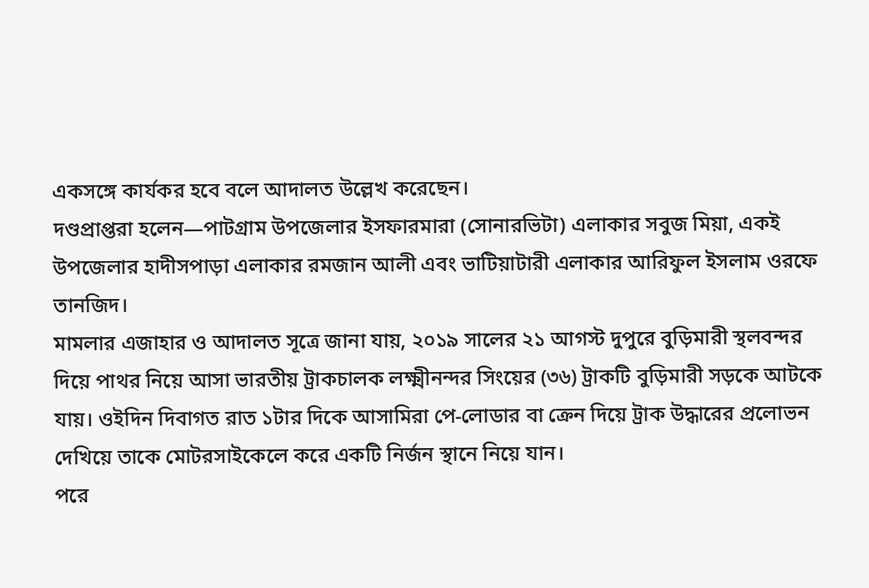একসঙ্গে কার্যকর হবে বলে আদালত উল্লেখ করেছেন।
দণ্ডপ্রাপ্তরা হলেন—পাটগ্রাম উপজেলার ইসফারমারা (সোনারভিটা) এলাকার সবুজ মিয়া, একই উপজেলার হাদীসপাড়া এলাকার রমজান আলী এবং ভাটিয়াটারী এলাকার আরিফুল ইসলাম ওরফে তানজিদ।
মামলার এজাহার ও আদালত সূত্রে জানা যায়, ২০১৯ সালের ২১ আগস্ট দুপুরে বুড়িমারী স্থলবন্দর দিয়ে পাথর নিয়ে আসা ভারতীয় ট্রাকচালক লক্ষ্মীনন্দর সিংয়ের (৩৬) ট্রাকটি বুড়িমারী সড়কে আটকে যায়। ওইদিন দিবাগত রাত ১টার দিকে আসামিরা পে-লোডার বা ক্রেন দিয়ে ট্রাক উদ্ধারের প্রলোভন দেখিয়ে তাকে মোটরসাইকেলে করে একটি নির্জন স্থানে নিয়ে যান।
পরে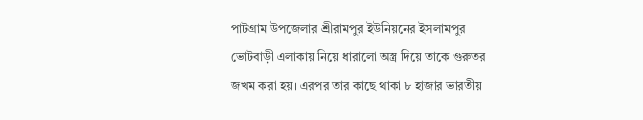পাটগ্রাম উপজেলার শ্রীরামপুর ইউনিয়নের ইসলামপুর ভোটবাড়ী এলাকায় নিয়ে ধারালো অস্ত্র দিয়ে তাকে গুরুতর জখম করা হয়। এরপর তার কাছে থাকা ৮ হাজার ভারতীয়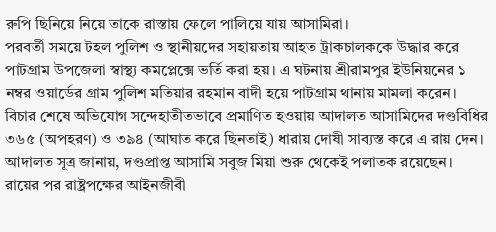রুপি ছিনিয়ে নিয়ে তাকে রাস্তায় ফেলে পালিয়ে যায় আসামিরা।
পরবর্তী সময়ে টহল পুলিশ ও স্থানীয়দের সহায়তায় আহত ট্রাকচালককে উদ্ধার করে পাটগ্রাম উপজেলা স্বাস্থ্য কমপ্লেক্সে ভর্তি করা হয়। এ ঘটনায় শ্রীরামপুর ইউনিয়নের ১ নম্বর ওয়ার্ডের গ্রাম পুলিশ মতিয়ার রহমান বাদী হয়ে পাটগ্রাম থানায় মামলা করেন।
বিচার শেষে অভিযোগ সন্দেহাতীতভাবে প্রমাণিত হওয়ায় আদালত আসামিদের দণ্ডবিধির ৩৬৫ (অপহরণ) ও ৩৯৪ (আঘাত করে ছিনতাই) ধারায় দোষী সাব্যস্ত করে এ রায় দেন।
আদালত সূত্র জানায়, দণ্ডপ্রাপ্ত আসামি সবুজ মিয়া শুরু থেকেই পলাতক রয়েছেন।
রায়ের পর রাষ্ট্রপক্ষের আইনজীবী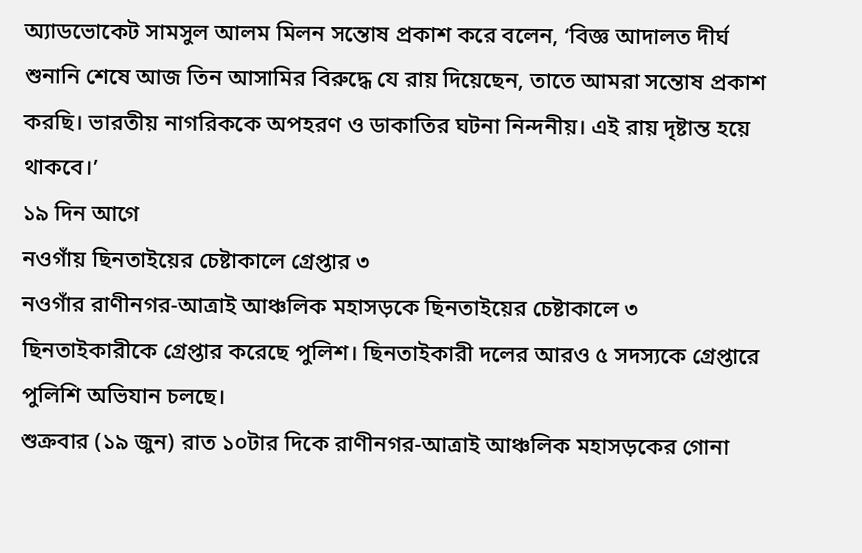অ্যাডভোকেট সামসুল আলম মিলন সন্তোষ প্রকাশ করে বলেন, ‘বিজ্ঞ আদালত দীর্ঘ শুনানি শেষে আজ তিন আসামির বিরুদ্ধে যে রায় দিয়েছেন, তাতে আমরা সন্তোষ প্রকাশ করছি। ভারতীয় নাগরিককে অপহরণ ও ডাকাতির ঘটনা নিন্দনীয়। এই রায় দৃষ্টান্ত হয়ে থাকবে।’
১৯ দিন আগে
নওগাঁয় ছিনতাইয়ের চেষ্টাকালে গ্রেপ্তার ৩
নওগাঁর রাণীনগর-আত্রাই আঞ্চলিক মহাসড়কে ছিনতাইয়ের চেষ্টাকালে ৩ ছিনতাইকারীকে গ্রেপ্তার করেছে পুলিশ। ছিনতাইকারী দলের আরও ৫ সদস্যকে গ্রেপ্তারে পুলিশি অভিযান চলছে।
শুক্রবার (১৯ জুন) রাত ১০টার দিকে রাণীনগর-আত্রাই আঞ্চলিক মহাসড়কের গোনা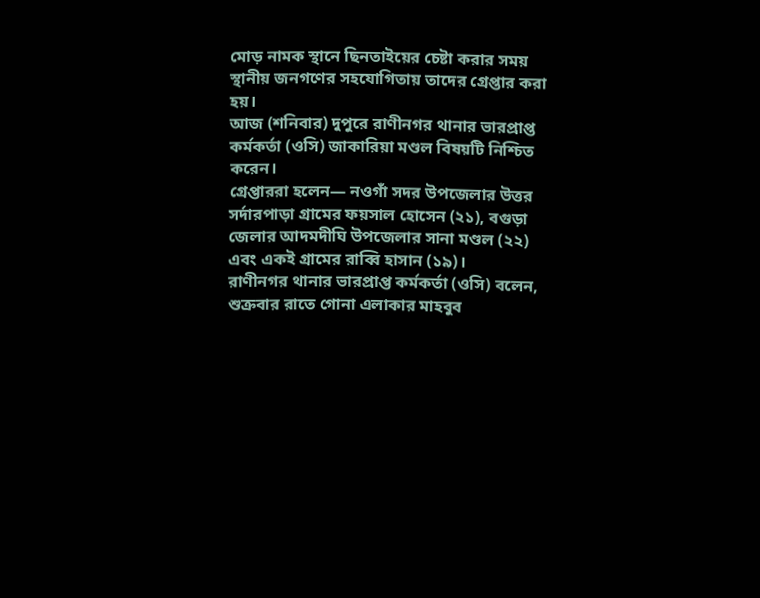মোড় নামক স্থানে ছিনতাইয়ের চেষ্টা করার সময় স্থানীয় জনগণের সহযোগিতায় তাদের গ্রেপ্তার করা হয়।
আজ (শনিবার) দুপুরে রাণীনগর থানার ভারপ্রাপ্ত কর্মকর্তা (ওসি) জাকারিয়া মণ্ডল বিষয়টি নিশ্চিত করেন।
গ্রেপ্তাররা হলেন— নওগাঁ সদর উপজেলার উত্তর সর্দারপাড়া গ্রামের ফয়সাল হোসেন (২১), বগুড়া জেলার আদমদীঘি উপজেলার সানা মণ্ডল (২২) এবং একই গ্রামের রাব্বি হাসান (১৯)।
রাণীনগর থানার ভারপ্রাপ্ত কর্মকর্তা (ওসি) বলেন, শুক্রবার রাতে গোনা এলাকার মাহবুব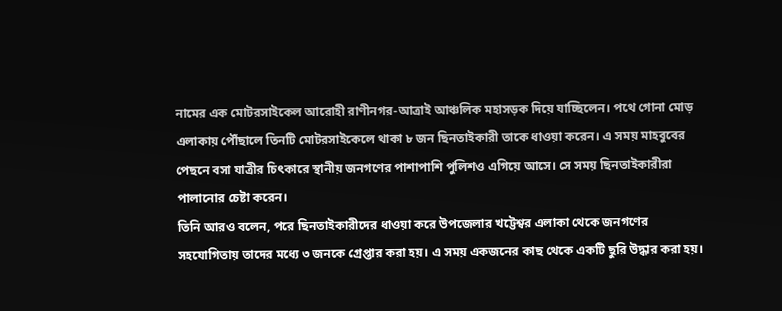নামের এক মোটরসাইকেল আরোহী রাণীনগর-আত্রাই আঞ্চলিক মহাসড়ক দিয়ে যাচ্ছিলেন। পথে গোনা মোড় এলাকায় পৌঁছালে তিনটি মোটরসাইকেলে থাকা ৮ জন ছিনতাইকারী তাকে ধাওয়া করেন। এ সময় মাহবুবের পেছনে বসা যাত্রীর চিৎকারে স্থানীয় জনগণের পাশাপাশি পুলিশও এগিয়ে আসে। সে সময় ছিনতাইকারীরা পালানোর চেষ্টা করেন।
তিনি আরও বলেন, পরে ছিনতাইকারীদের ধাওয়া করে উপজেলার খট্টেশ্বর এলাকা থেকে জনগণের সহযোগিতায় তাদের মধ্যে ৩ জনকে গ্রেপ্তার করা হয়। এ সময় একজনের কাছ থেকে একটি ছুরি উদ্ধার করা হয়।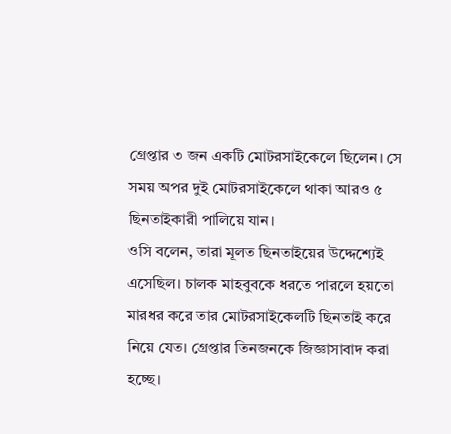গ্রেপ্তার ৩ জন একটি মোটরসাইকেলে ছিলেন। সে সময় অপর দুই মোটরসাইকেলে থাকা আরও ৫ ছিনতাইকারী পালিয়ে যান।
ওসি বলেন, তারা মূলত ছিনতাইয়ের উদ্দেশ্যেই এসেছিল। চালক মাহবুবকে ধরতে পারলে হয়তো মারধর করে তার মোটরসাইকেলটি ছিনতাই করে নিয়ে যেত। গ্রেপ্তার তিনজনকে জিজ্ঞাসাবাদ করা হচ্ছে।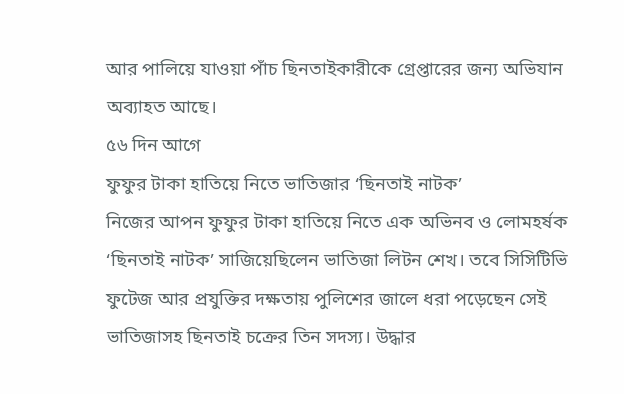আর পালিয়ে যাওয়া পাঁচ ছিনতাইকারীকে গ্রেপ্তারের জন্য অভিযান অব্যাহত আছে।
৫৬ দিন আগে
ফুফুর টাকা হাতিয়ে নিতে ভাতিজার ‘ছিনতাই নাটক’
নিজের আপন ফুফুর টাকা হাতিয়ে নিতে এক অভিনব ও লোমহর্ষক ‘ছিনতাই নাটক’ সাজিয়েছিলেন ভাতিজা লিটন শেখ। তবে সিসিটিভি ফুটেজ আর প্রযুক্তির দক্ষতায় পুলিশের জালে ধরা পড়েছেন সেই ভাতিজাসহ ছিনতাই চক্রের তিন সদস্য। উদ্ধার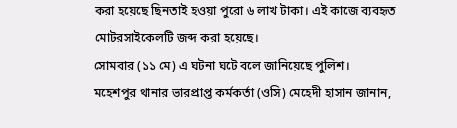করা হয়েছে ছিনতাই হওয়া পুরো ৬ লাখ টাকা। এই কাজে ব্যবহৃত মোটরসাইকেলটি জব্দ করা হয়েছে।
সোমবার (১১ মে) এ ঘটনা ঘটে বলে জানিয়েছে পুলিশ।
মহেশপুর থানার ভারপ্রাপ্ত কর্মকর্তা (ওসি) মেহেদী হাসান জানান,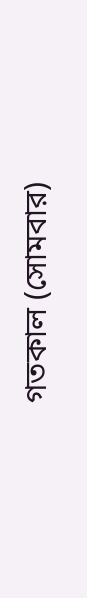গতকাল (সোমবার)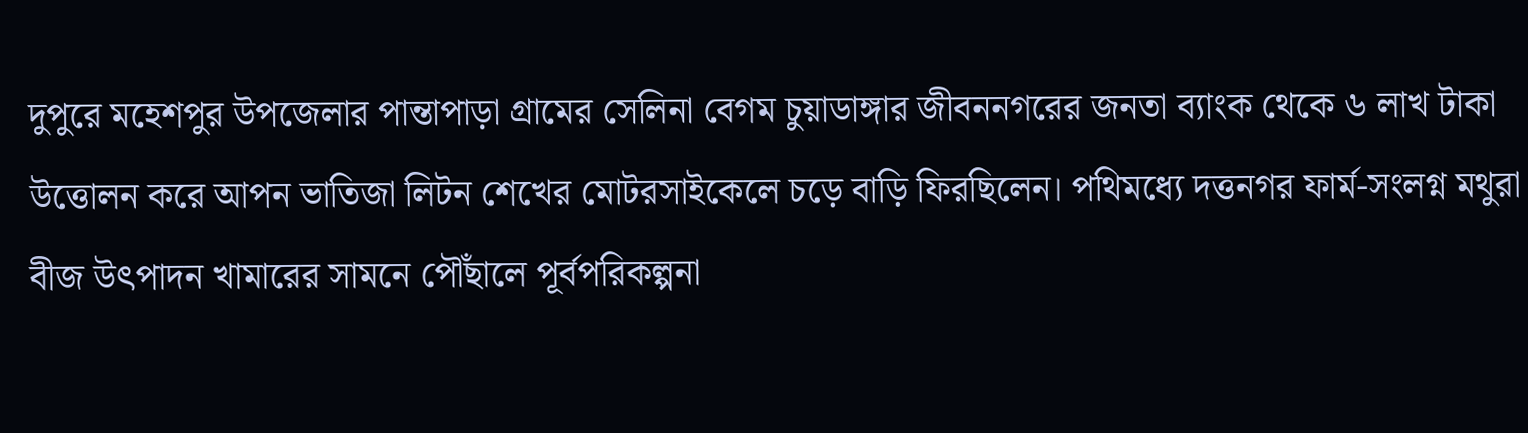দুপুরে মহেশপুর উপজেলার পান্তাপাড়া গ্রামের সেলিনা বেগম চুয়াডাঙ্গার জীবননগরের জনতা ব্যাংক থেকে ৬ লাখ টাকা উত্তোলন করে আপন ভাতিজা লিটন শেখের মোটরসাইকেলে চড়ে বাড়ি ফিরছিলেন। পথিমধ্যে দত্তনগর ফার্ম-সংলগ্ন মথুরা বীজ উৎপাদন খামারের সামনে পৌঁছালে পূর্বপরিকল্পনা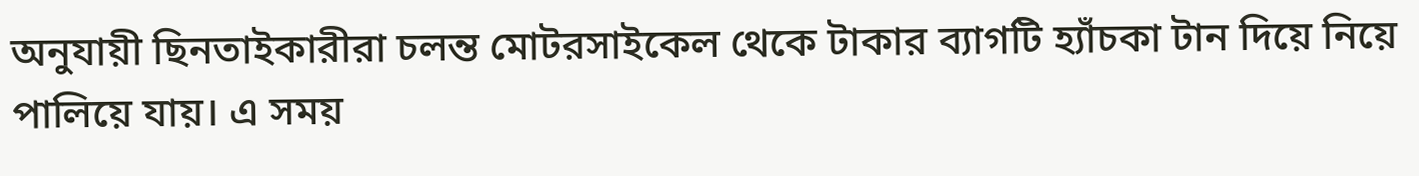অনুযায়ী ছিনতাইকারীরা চলন্ত মোটরসাইকেল থেকে টাকার ব্যাগটি হ্যাঁচকা টান দিয়ে নিয়ে পালিয়ে যায়। এ সময়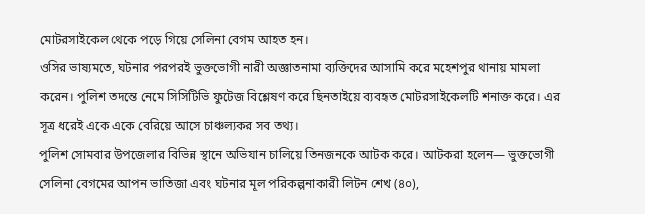মোটরসাইকেল থেকে পড়ে গিয়ে সেলিনা বেগম আহত হন।
ওসির ভাষ্যমতে, ঘটনার পরপরই ভুক্তভোগী নারী অজ্ঞাতনামা ব্যক্তিদের আসামি করে মহেশপুর থানায় মামলা করেন। পুলিশ তদন্তে নেমে সিসিটিভি ফুটেজ বিশ্লেষণ করে ছিনতাইয়ে ব্যবহৃত মোটরসাইকেলটি শনাক্ত করে। এর সূত্র ধরেই একে একে বেরিয়ে আসে চাঞ্চল্যকর সব তথ্য।
পুলিশ সোমবার উপজেলার বিভিন্ন স্থানে অভিযান চালিয়ে তিনজনকে আটক করে। আটকরা হলেন— ভুক্তভোগী সেলিনা বেগমের আপন ভাতিজা এবং ঘটনার মূল পরিকল্পনাকারী লিটন শেখ (৪০),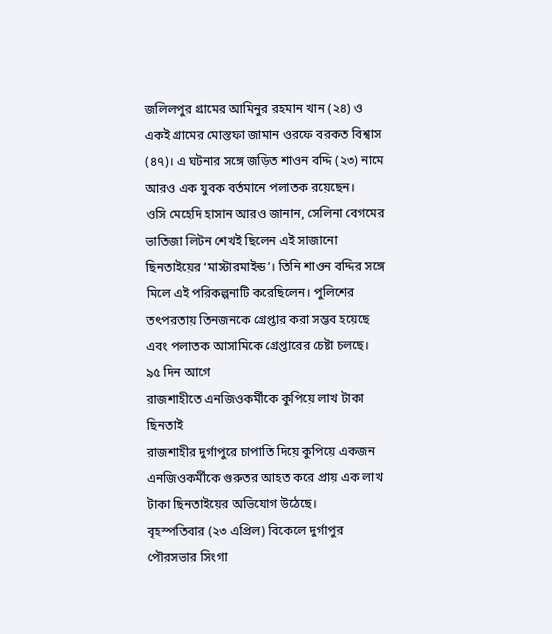জলিলপুর গ্রামের আমিনুর রহমান খান (২৪) ও একই গ্রামের মোস্তফা জামান ওরফে বরকত বিশ্বাস (৪৭)। এ ঘটনার সঙ্গে জড়িত শাওন বদ্দি (২৩) নামে আরও এক যুবক বর্তমানে পলাতক রয়েছেন।
ওসি মেহেদি হাসান আরও জানান, সেলিনা বেগমের ভাতিজা লিটন শেখই ছিলেন এই সাজানো ছিনতাইয়ের ‘মাস্টারমাইন্ড’। তিনি শাওন বদ্দির সঙ্গে মিলে এই পরিকল্পনাটি করেছিলেন। পুলিশের তৎপরতায় তিনজনকে গ্রেপ্তার করা সম্ভব হয়েছে এবং পলাতক আসামিকে গ্রেপ্তারের চেষ্টা চলছে।
৯৫ দিন আগে
রাজশাহীতে এনজিওকর্মীকে কুপিয়ে লাখ টাকা ছিনতাই
রাজশাহীর দুর্গাপুরে চাপাতি দিয়ে কুপিয়ে একজন এনজিওকর্মীকে গুরুতর আহত করে প্রায় এক লাখ টাকা ছিনতাইয়ের অভিযোগ উঠেছে।
বৃহস্পতিবার (২৩ এপ্রিল) বিকেলে দুর্গাপুর পৌরসভার সিংগা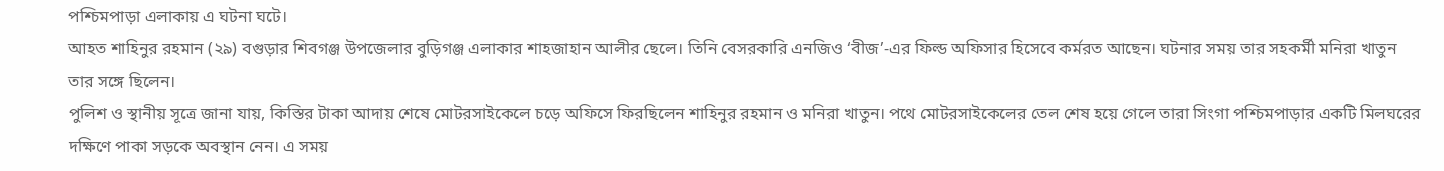পশ্চিমপাড়া এলাকায় এ ঘটনা ঘটে।
আহত শাহিনুর রহমান (২৯) বগুড়ার শিবগঞ্জ উপজেলার বুড়িগঞ্জ এলাকার শাহজাহান আলীর ছেলে। তিনি বেসরকারি এনজিও ‘বীজ’-এর ফিল্ড অফিসার হিসেবে কর্মরত আছেন। ঘটনার সময় তার সহকর্মী মনিরা খাতুন তার সঙ্গে ছিলেন।
পুলিশ ও স্থানীয় সূত্রে জানা যায়, কিস্তির টাকা আদায় শেষে মোটরসাইকেলে চড়ে অফিসে ফিরছিলেন শাহিনুর রহমান ও মনিরা খাতুন। পথে মোটরসাইকেলের তেল শেষ হয়ে গেলে তারা সিংগা পশ্চিমপাড়ার একটি মিলঘরের দক্ষিণে পাকা সড়কে অবস্থান নেন। এ সময়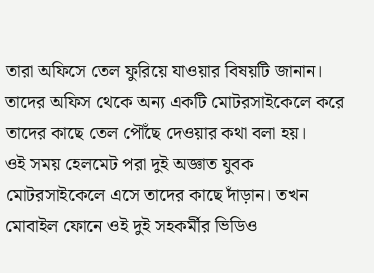তারা অফিসে তেল ফুরিয়ে যাওয়ার বিষয়টি জানান। তাদের অফিস থেকে অন্য একটি মোটরসাইকেলে করে তাদের কাছে তেল পৌঁছে দেওয়ার কথা বলা হয়।
ওই সময় হেলমেট পরা দুই অজ্ঞাত যুবক মোটরসাইকেলে এসে তাদের কাছে দাঁড়ান। তখন মোবাইল ফোনে ওই দুই সহকর্মীর ভিডিও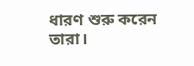ধারণ শুরু করেন তারা।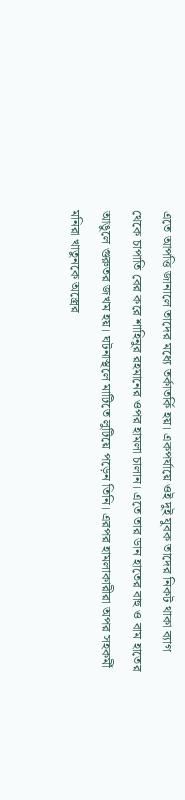এতে আপত্তি জানালে তাদের মধ্যে তর্কাতর্কি হয়। একপর্যায়ে ওই দুই যুবক তাদের নিকট থাকা ব্যাগ থেকে চাপাতি বের করে শাহিনুর রহমানের ওপর হামলা চালান। এতে তার ডান হাতের বাহু ও বাম হাতের আঙুলে গুরুতর জখম হয়। ঘটনাস্থলে মাটিতে লুটিয়ে পড়েন তিনি। এরপর হামলাকারীরা অপর সহকর্মী মনিরা খাতুনকে অস্ত্রের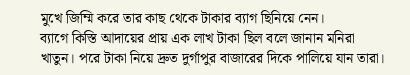মুখে জিম্মি করে তার কাছ থেকে টাকার ব্যাগ ছিনিয়ে নেন।
ব্যাগে কিস্তি আদায়ের প্রায় এক লাখ টাকা ছিল বলে জানান মনিরা খাতুন। পরে টাকা নিয়ে দ্রুত দুর্গাপুর বাজারের দিকে পালিয়ে যান তারা।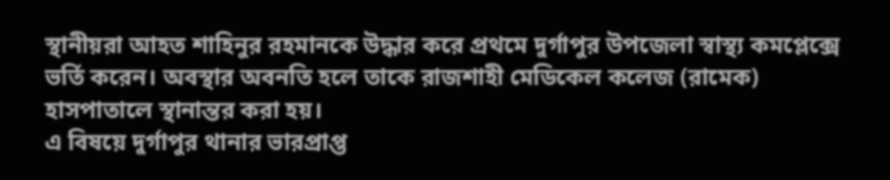স্থানীয়রা আহত শাহিনুর রহমানকে উদ্ধার করে প্রথমে দুর্গাপুর উপজেলা স্বাস্থ্য কমপ্লেক্সে ভর্তি করেন। অবস্থার অবনতি হলে তাকে রাজশাহী মেডিকেল কলেজ (রামেক) হাসপাতালে স্থানান্তর করা হয়।
এ বিষয়ে দুর্গাপুর থানার ভারপ্রাপ্ত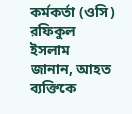কর্মকর্তা (ওসি) রফিকুল ইসলাম জানান, আহত ব্যক্তিকে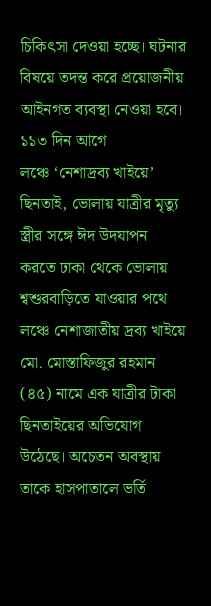চিকিৎসা দেওয়া হচ্ছে। ঘটনার বিষয়ে তদন্ত করে প্রয়োজনীয় আইনগত ব্যবস্থা নেওয়া হবে।
১১৩ দিন আগে
লঞ্চে ‘নেশাদ্রব্য খাইয়ে’ ছিনতাই, ভোলায় যাত্রীর মৃত্যু
স্ত্রীর সঙ্গে ঈদ উদযাপন করতে ঢাকা থেকে ভোলায় শ্বশুরবাড়িতে যাওয়ার পথে লঞ্চে নেশাজাতীয় দ্রব্য খাইয়ে মো. মোস্তাফিজুর রহমান (৪৫) নামে এক যাত্রীর টাকা ছিনতাইয়ের অভিযোগ উঠেছে। অচেতন অবস্থায় তাকে হাসপাতালে ভর্তি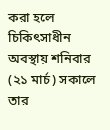করা হলে চিকিৎসাধীন অবস্থায় শনিবার (২১ মার্চ) সকালে তার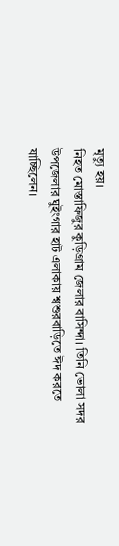মৃত্যু হয়।
নিহত মোস্তাফিজুর কুড়িগ্রাম জেলার বাসিন্দা। তিনি ভোলা সদর উপজেলার ঘুইংগার হাট এলাকায় শ্বশুরবাড়িতে ঈদ করতে যাচ্ছিলেন।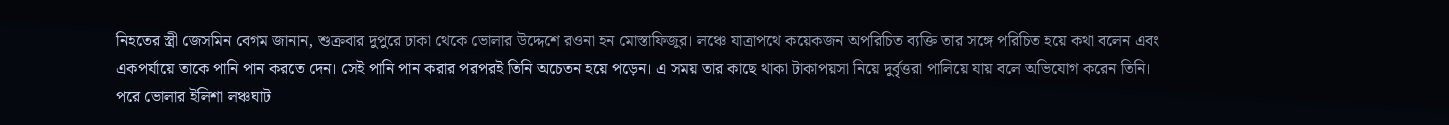নিহতের স্ত্রী জেসমিন বেগম জানান, শুক্রবার দুপুরে ঢাকা থেকে ভোলার উদ্দেশে রওনা হন মোস্তাফিজুর। লঞ্চে যাত্রাপথে কয়েকজন অপরিচিত ব্যক্তি তার সঙ্গে পরিচিত হয়ে কথা বলেন এবং একপর্যায়ে তাকে পানি পান করতে দেন। সেই পানি পান করার পরপরই তিনি অচেতন হয়ে পড়েন। এ সময় তার কাছে থাকা টাকাপয়সা নিয়ে দুর্বৃত্তরা পালিয়ে যায় বলে অভিযোগ করেন তিনি।
পরে ভোলার ইলিশা লঞ্চঘাট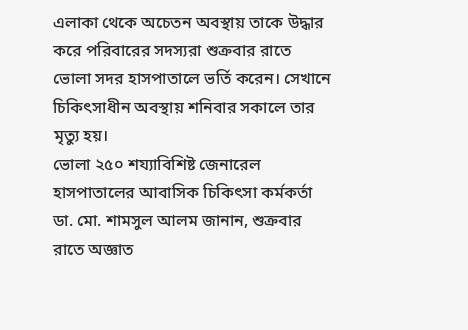এলাকা থেকে অচেতন অবস্থায় তাকে উদ্ধার করে পরিবারের সদস্যরা শুক্রবার রাতে ভোলা সদর হাসপাতালে ভর্তি করেন। সেখানে চিকিৎসাধীন অবস্থায় শনিবার সকালে তার মৃত্যু হয়।
ভোলা ২৫০ শয্যাবিশিষ্ট জেনারেল হাসপাতালের আবাসিক চিকিৎসা কর্মকর্তা ডা. মো. শামসুল আলম জানান, শুক্রবার রাতে অজ্ঞাত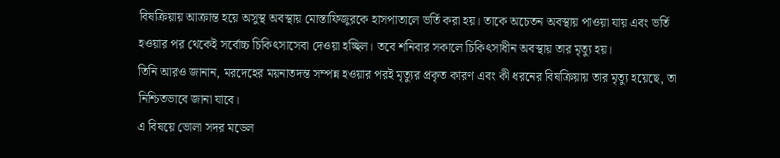বিষক্রিয়ায় আক্রান্ত হয়ে অসুস্থ অবস্থায় মোস্তাফিজুরকে হাসপাতালে ভর্তি করা হয়। তাকে অচেতন অবস্থায় পাওয়া যায় এবং ভর্তি হওয়ার পর থেকেই সর্বোচ্চ চিকিৎসাসেবা দেওয়া হচ্ছিল। তবে শনিবার সকালে চিকিৎসাধীন অবস্থায় তার মৃত্যু হয়।
তিনি আরও জানান, মরদেহের ময়নাতদন্ত সম্পন্ন হওয়ার পরই মৃত্যুর প্রকৃত কারণ এবং কী ধরনের বিষক্রিয়ায় তার মৃত্যু হয়েছে, তা নিশ্চিতভাবে জানা যাবে।
এ বিষয়ে ভোলা সদর মডেল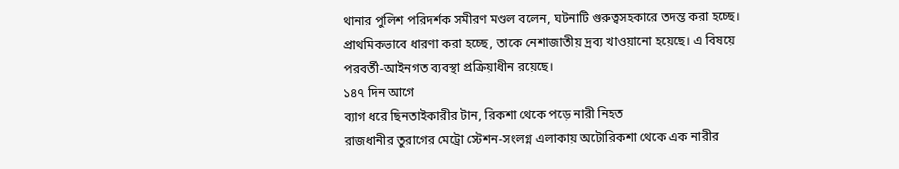থানার পুলিশ পরিদর্শক সমীরণ মণ্ডল বলেন, ঘটনাটি গুরুত্বসহকারে তদন্ত করা হচ্ছে। প্রাথমিকভাবে ধারণা করা হচ্ছে, তাকে নেশাজাতীয় দ্রব্য খাওয়ানো হয়েছে। এ বিষয়ে পরবর্তী-আইনগত ব্যবস্থা প্রক্রিয়াধীন রয়েছে।
১৪৭ দিন আগে
ব্যাগ ধরে ছিনতাইকারীর টান, রিকশা থেকে পড়ে নারী নিহত
রাজধানীর তুরাগের মেট্রো স্টেশন-সংলগ্ন এলাকায় অটোরিকশা থেকে এক নারীর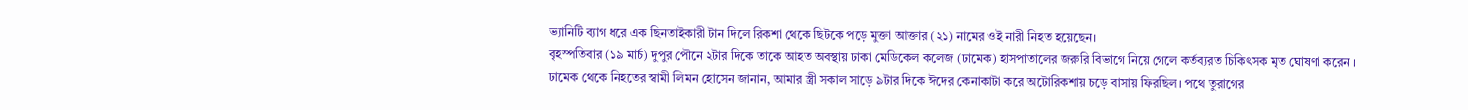ভ্যানিটি ব্যাগ ধরে এক ছিনতাইকারী টান দিলে রিকশা থেকে ছিটকে পড়ে মুক্তা আক্তার (২১) নামের ওই নারী নিহত হয়েছেন।
বৃহস্পতিবার (১৯ মার্চ) দুপুর পৌনে ২টার দিকে তাকে আহত অবস্থায় ঢাকা মেডিকেল কলেজ (ঢামেক) হাসপাতালের জরুরি বিভাগে নিয়ে গেলে কর্তব্যরত চিকিৎসক মৃত ঘোষণা করেন ।
ঢামেক থেকে নিহতের স্বামী লিমন হোসেন জানান, আমার স্ত্রী সকাল সাড়ে ৯টার দিকে ঈদের কেনাকাটা করে অটোরিকশায় চড়ে বাসায় ফিরছিল। পথে তুরাগের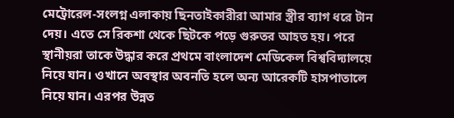মেট্রোরেল-সংলগ্ন এলাকায় ছিনতাইকারীরা আমার স্ত্রীর ব্যাগ ধরে টান দেয়। এতে সে রিকশা থেকে ছিটকে পড়ে গুরুতর আহত হয়। পরে স্থানীয়রা তাকে উদ্ধার করে প্রথমে বাংলাদেশ মেডিকেল বিশ্ববিদ্যালয়ে নিয়ে যান। ওখানে অবস্থার অবনতি হলে অন্য আরেকটি হাসপাতালে নিয়ে যান। এরপর উন্নত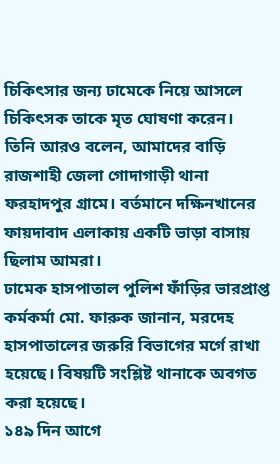চিকিৎসার জন্য ঢামেকে নিয়ে আসলে চিকিৎসক তাকে মৃত ঘোষণা করেন।
তিনি আরও বলেন, আমাদের বাড়ি রাজশাহী জেলা গোদাগাড়ী থানা ফরহাদপুর গ্রামে। বর্তমানে দক্ষিনখানের ফায়দাবাদ এলাকায় একটি ভাড়া বাসায় ছিলাম আমরা।
ঢামেক হাসপাতাল পুলিশ ফাঁড়ির ভারপ্রাপ্ত কর্মকর্মা মো. ফারুক জানান, মরদেহ হাসপাতালের জরুরি বিভাগের মর্গে রাখা হয়েছে। বিষয়টি সংশ্লিষ্ট থানাকে অবগত করা হয়েছে।
১৪৯ দিন আগে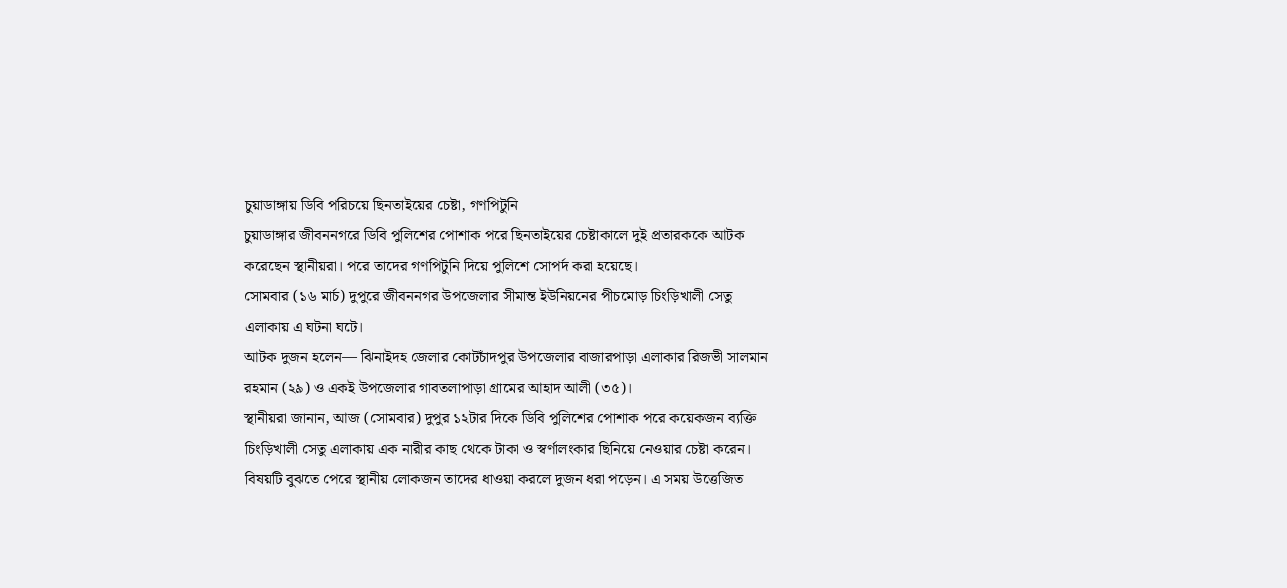চুয়াডাঙ্গায় ডিবি পরিচয়ে ছিনতাইয়ের চেষ্টা, গণপিটুনি
চুয়াডাঙ্গার জীবননগরে ডিবি পুলিশের পোশাক পরে ছিনতাইয়ের চেষ্টাকালে দুই প্রতারককে আটক করেছেন স্থানীয়রা। পরে তাদের গণপিটুনি দিয়ে পুলিশে সোপর্দ করা হয়েছে।
সোমবার (১৬ মার্চ) দুপুরে জীবননগর উপজেলার সীমান্ত ইউনিয়নের পীচমোড় চিংড়িখালী সেতু এলাকায় এ ঘটনা ঘটে।
আটক দুজন হলেন— ঝিনাইদহ জেলার কোটচাঁদপুর উপজেলার বাজারপাড়া এলাকার রিজভী সালমান রহমান (২৯) ও একই উপজেলার গাবতলাপাড়া গ্রামের আহাদ আলী (৩৫)।
স্থানীয়রা জানান, আজ (সোমবার) দুপুর ১২টার দিকে ডিবি পুলিশের পোশাক পরে কয়েকজন ব্যক্তি চিংড়িখালী সেতু এলাকায় এক নারীর কাছ থেকে টাকা ও স্বর্ণালংকার ছিনিয়ে নেওয়ার চেষ্টা করেন। বিষয়টি বুঝতে পেরে স্থানীয় লোকজন তাদের ধাওয়া করলে দুজন ধরা পড়েন। এ সময় উত্তেজিত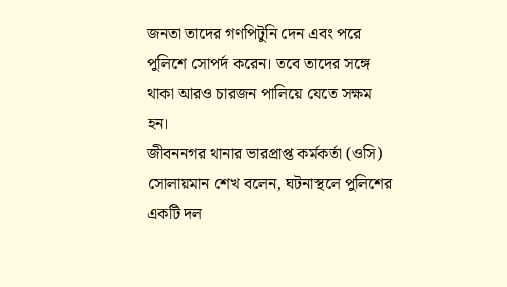জনতা তাদের গণপিটুনি দেন এবং পরে পুলিশে সোপর্দ করেন। তবে তাদের সঙ্গে থাকা আরও চারজন পালিয়ে যেতে সক্ষম হন।
জীবননগর থানার ভারপ্রাপ্ত কর্মকর্তা (ওসি) সোলায়মান শেখ বলেন, ঘটনাস্থলে পুলিশের একটি দল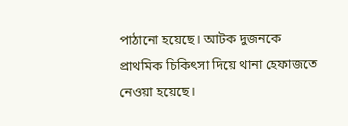পাঠানো হয়েছে। আটক দুজনকে প্রাথমিক চিকিৎসা দিয়ে থানা হেফাজতে নেওয়া হয়েছে।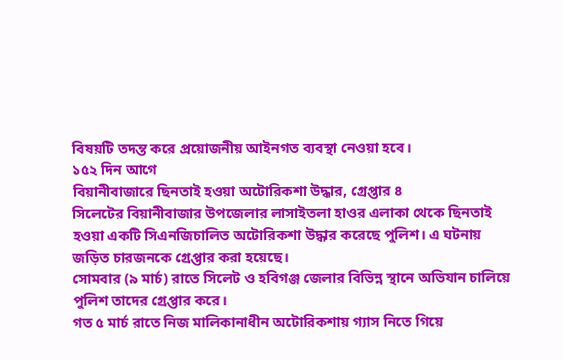বিষয়টি তদন্ত করে প্রয়োজনীয় আইনগত ব্যবস্থা নেওয়া হবে।
১৫২ দিন আগে
বিয়ানীবাজারে ছিনতাই হওয়া অটোরিকশা উদ্ধার, গ্রেপ্তার ৪
সিলেটের বিয়ানীবাজার উপজেলার লাসাইতলা হাওর এলাকা থেকে ছিনতাই হওয়া একটি সিএনজিচালিত অটোরিকশা উদ্ধার করেছে পুলিশ। এ ঘটনায় জড়িত চারজনকে গ্রেপ্তার করা হয়েছে।
সোমবার (৯ মার্চ) রাতে সিলেট ও হবিগঞ্জ জেলার বিভিন্ন স্থানে অভিযান চালিয়ে পুলিশ তাদের গ্রেপ্তার করে।
গত ৫ মার্চ রাতে নিজ মালিকানাধীন অটোরিকশায় গ্যাস নিতে গিয়ে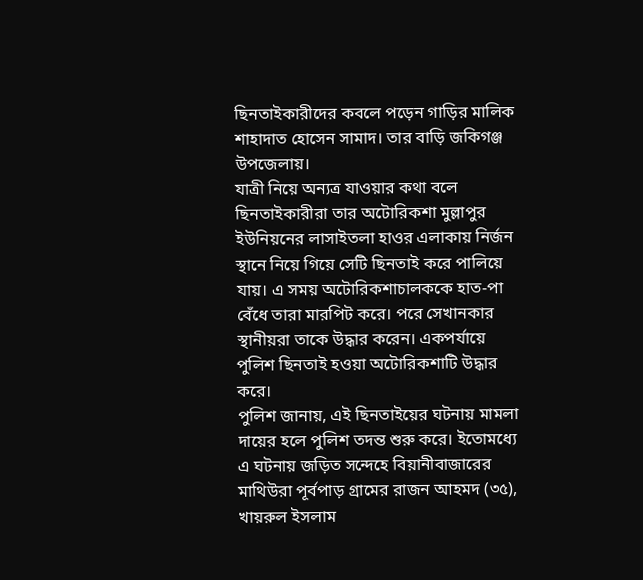ছিনতাইকারীদের কবলে পড়েন গাড়ির মালিক শাহাদাত হোসেন সামাদ। তার বাড়ি জকিগঞ্জ উপজেলায়।
যাত্রী নিয়ে অন্যত্র যাওয়ার কথা বলে ছিনতাইকারীরা তার অটোরিকশা মুল্লাপুর ইউনিয়নের লাসাইতলা হাওর এলাকায় নির্জন স্থানে নিয়ে গিয়ে সেটি ছিনতাই করে পালিয়ে যায়। এ সময় অটোরিকশাচালককে হাত-পা বেঁধে তারা মারপিট করে। পরে সেখানকার স্থানীয়রা তাকে উদ্ধার করেন। একপর্যায়ে পুলিশ ছিনতাই হওয়া অটোরিকশাটি উদ্ধার করে।
পুলিশ জানায়, এই ছিনতাইয়ের ঘটনায় মামলা দায়ের হলে পুলিশ তদন্ত শুরু করে। ইতোমধ্যে এ ঘটনায় জড়িত সন্দেহে বিয়ানীবাজারের মাথিউরা পূর্বপাড় গ্রামের রাজন আহমদ (৩৫), খায়রুল ইসলাম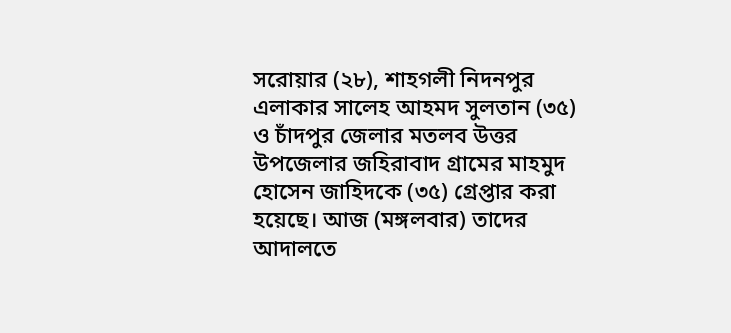সরোয়ার (২৮), শাহগলী নিদনপুর এলাকার সালেহ আহমদ সুলতান (৩৫) ও চাঁদপুর জেলার মতলব উত্তর উপজেলার জহিরাবাদ গ্রামের মাহমুদ হোসেন জাহিদকে (৩৫) গ্রেপ্তার করা হয়েছে। আজ (মঙ্গলবার) তাদের আদালতে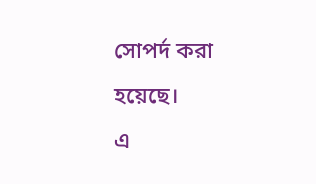সোপর্দ করা হয়েছে।
এ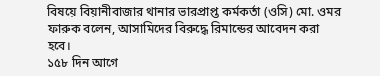বিষয়ে বিয়ানীবাজার থানার ভারপ্রাপ্ত কর্মকর্তা (ওসি) মো. ওমর ফারুক বলেন, আসামিদের বিরুদ্ধে রিমান্ডের আবেদন করা হবে।
১৫৮ দিন আগে